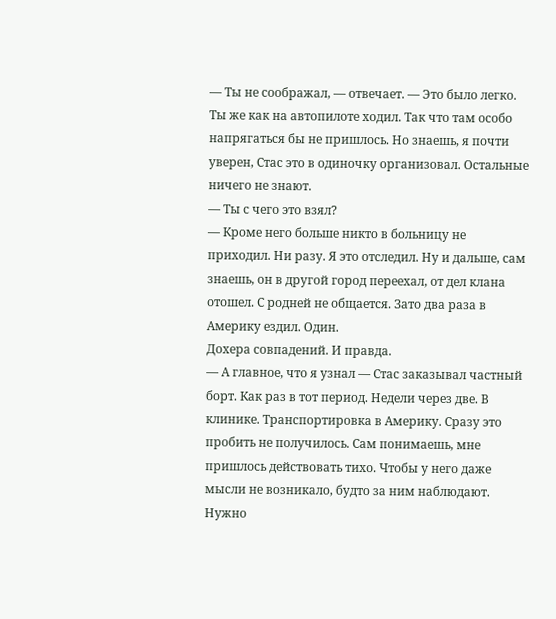— Ты не соображал, — отвечает. — Это было легко. Ты же как на автопилоте ходил. Так что там особо напрягаться бы не пришлось. Но знаешь, я почти уверен, Стас это в одиночку организовал. Остальные ничего не знают.
— Ты с чего это взял?
— Кроме него больше никто в больницу не приходил. Ни разу. Я это отследил. Ну и дальше, сам знаешь, он в другой город переехал, от дел клана отошел. С родней не общается. Зато два раза в Америку ездил. Один.
Дохера совпадений. И правда.
— А главное, что я узнал — Стас заказывал частный борт. Как раз в тот период. Недели через две. В клинике. Транспортировка в Америку. Сразу это пробить не получилось. Сам понимаешь, мне пришлось действовать тихо. Чтобы у него даже мысли не возникало, будто за ним наблюдают. Нужно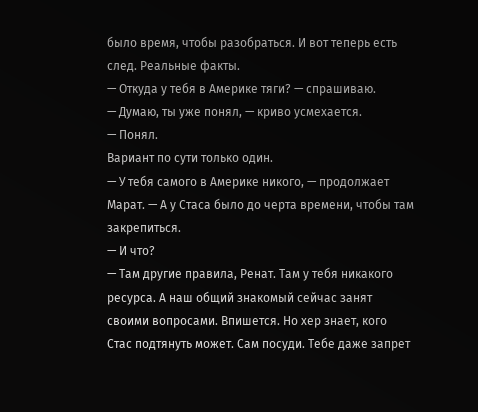было время, чтобы разобраться. И вот теперь есть след. Реальные факты.
— Откуда у тебя в Америке тяги? — спрашиваю.
— Думаю, ты уже понял, — криво усмехается.
— Понял.
Вариант по сути только один.
— У тебя самого в Америке никого, — продолжает Марат. — А у Стаса было до черта времени, чтобы там закрепиться.
— И что?
— Там другие правила, Ренат. Там у тебя никакого ресурса. А наш общий знакомый сейчас занят своими вопросами. Впишется. Но хер знает, кого Стас подтянуть может. Сам посуди. Тебе даже запрет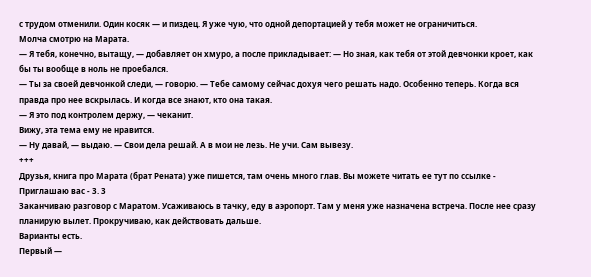с трудом отменили. Один косяк — и пиздец. Я уже чую, что одной депортацией у тебя может не ограничиться.
Молча смотрю на Марата.
— Я тебя, конечно, вытащу, — добавляет он хмуро, а после прикладывает: — Но зная, как тебя от этой девчонки кроет, как бы ты вообще в ноль не проебался.
— Ты за своей девчонкой следи, — говорю. — Тебе самому сейчас дохуя чего решать надо. Особенно теперь. Когда вся правда про нее вскрылась. И когда все знают, кто она такая.
— Я это под контролем держу, — чеканит.
Вижу, эта тема ему не нравится.
— Ну давай, — выдаю. — Свои дела решай. А в мои не лезь. Не учи. Сам вывезу.
+++
Друзья, книга про Марата (брат Рената) уже пишется, там очень много глав. Вы можете читать ее тут по ссылке -
Приглашаю вас - 3. 3
Заканчиваю разговор с Маратом. Усаживаюсь в тачку, еду в аэропорт. Там у меня уже назначена встреча. После нее сразу планирую вылет. Прокручиваю, как действовать дальше.
Варианты есть.
Первый —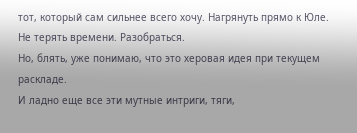тот, который сам сильнее всего хочу. Нагрянуть прямо к Юле. Не терять времени. Разобраться.
Но, блять, уже понимаю, что это херовая идея при текущем раскладе.
И ладно еще все эти мутные интриги, тяги,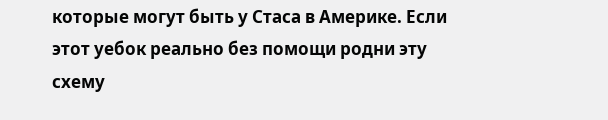которые могут быть у Стаса в Америке. Если этот уебок реально без помощи родни эту схему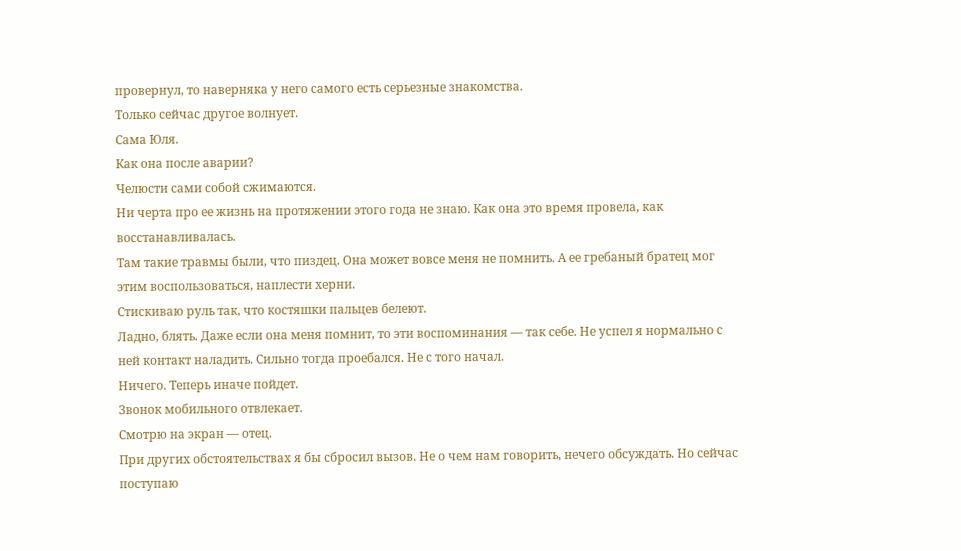провернул, то наверняка у него самого есть серьезные знакомства.
Только сейчас другое волнует.
Сама Юля.
Как она после аварии?
Челюсти сами собой сжимаются.
Ни черта про ее жизнь на протяжении этого года не знаю. Как она это время провела, как восстанавливалась.
Там такие травмы были, что пиздец. Она может вовсе меня не помнить. А ее гребаный братец мог этим воспользоваться, наплести херни.
Стискиваю руль так, что костяшки пальцев белеют.
Ладно, блять. Даже если она меня помнит, то эти воспоминания — так себе. Не успел я нормально с ней контакт наладить. Сильно тогда проебался. Не с того начал.
Ничего. Теперь иначе пойдет.
Звонок мобильного отвлекает.
Смотрю на экран — отец.
При других обстоятельствах я бы сбросил вызов. Не о чем нам говорить, нечего обсуждать. Но сейчас поступаю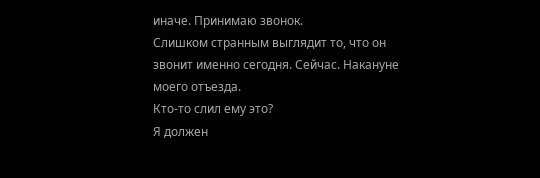иначе. Принимаю звонок.
Слишком странным выглядит то, что он звонит именно сегодня. Сейчас. Накануне моего отъезда.
Кто-то слил ему это?
Я должен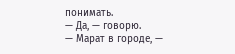понимать.
— Да, — говорю.
— Марат в городе, —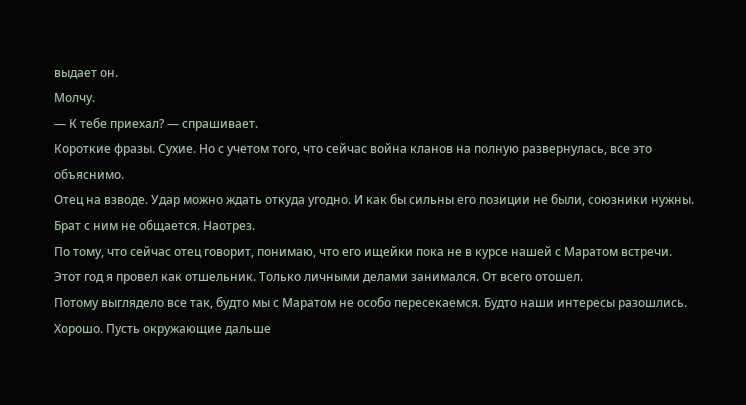выдает он.
Молчу.
— К тебе приехал? — спрашивает.
Короткие фразы. Сухие. Но с учетом того, что сейчас война кланов на полную развернулась, все это объяснимо.
Отец на взводе. Удар можно ждать откуда угодно. И как бы сильны его позиции не были, союзники нужны.
Брат с ним не общается. Наотрез.
По тому, что сейчас отец говорит, понимаю, что его ищейки пока не в курсе нашей с Маратом встречи.
Этот год я провел как отшельник. Только личными делами занимался. От всего отошел.
Потому выглядело все так, будто мы с Маратом не особо пересекаемся. Будто наши интересы разошлись.
Хорошо. Пусть окружающие дальше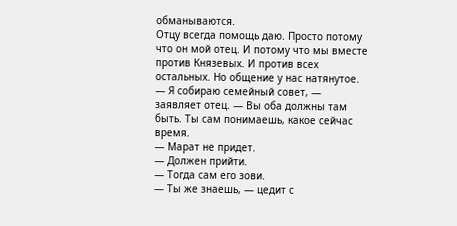обманываются.
Отцу всегда помощь даю. Просто потому что он мой отец. И потому что мы вместе против Князевых. И против всех остальных. Но общение у нас натянутое.
— Я собираю семейный совет, — заявляет отец. — Вы оба должны там быть. Ты сам понимаешь, какое сейчас время.
— Марат не придет.
— Должен прийти.
— Тогда сам его зови.
— Ты же знаешь, — цедит с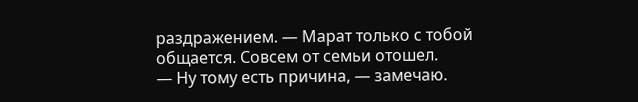раздражением. — Марат только с тобой общается. Совсем от семьи отошел.
— Ну тому есть причина, — замечаю.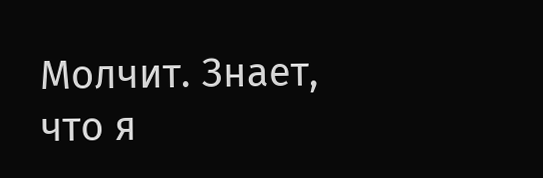Молчит. Знает, что я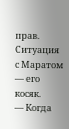прав. Ситуация с Маратом — его косяк.
— Когда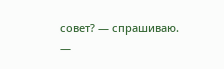совет? — спрашиваю.
—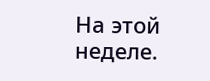На этой неделе.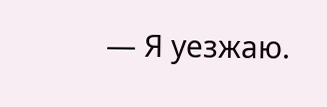— Я уезжаю.